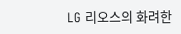LG 리오스의 화려한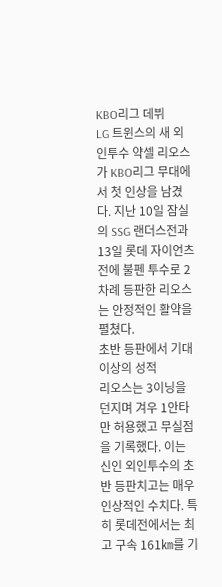KBO리그 데뷔
LG 트윈스의 새 외인투수 약셀 리오스가 KBO리그 무대에서 첫 인상을 남겼다. 지난 10일 잠실의 SSG 랜더스전과 13일 롯데 자이언츠전에 불펜 투수로 2차례 등판한 리오스는 안정적인 활약을 펼쳤다.
초반 등판에서 기대 이상의 성적
리오스는 3이닝을 던지며 겨우 1안타만 허용했고 무실점을 기록했다. 이는 신인 외인투수의 초반 등판치고는 매우 인상적인 수치다. 특히 롯데전에서는 최고 구속 161㎞를 기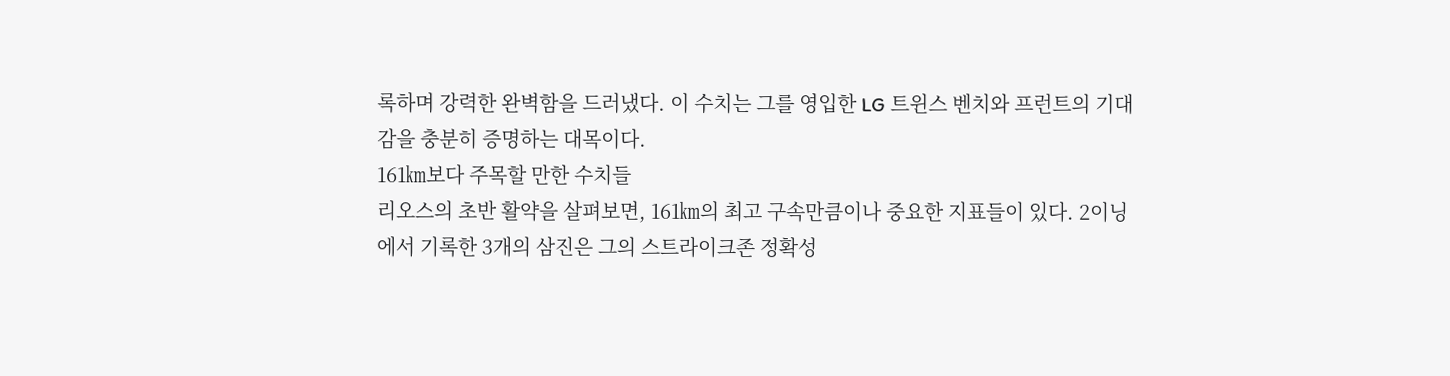록하며 강력한 완벽함을 드러냈다. 이 수치는 그를 영입한 LG 트윈스 벤치와 프런트의 기대감을 충분히 증명하는 대목이다.
161㎞보다 주목할 만한 수치들
리오스의 초반 활약을 살펴보면, 161㎞의 최고 구속만큼이나 중요한 지표들이 있다. 2이닝에서 기록한 3개의 삼진은 그의 스트라이크존 정확성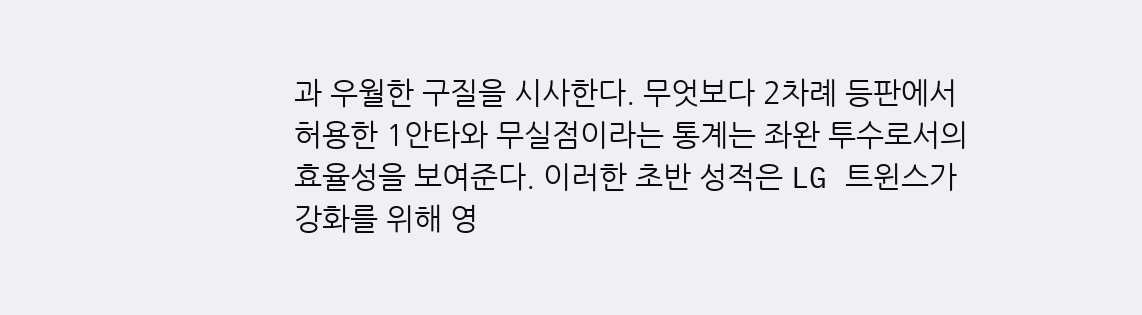과 우월한 구질을 시사한다. 무엇보다 2차례 등판에서 허용한 1안타와 무실점이라는 통계는 좌완 투수로서의 효율성을 보여준다. 이러한 초반 성적은 LG 트윈스가 강화를 위해 영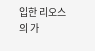입한 리오스의 가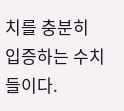치를 충분히 입증하는 수치들이다.